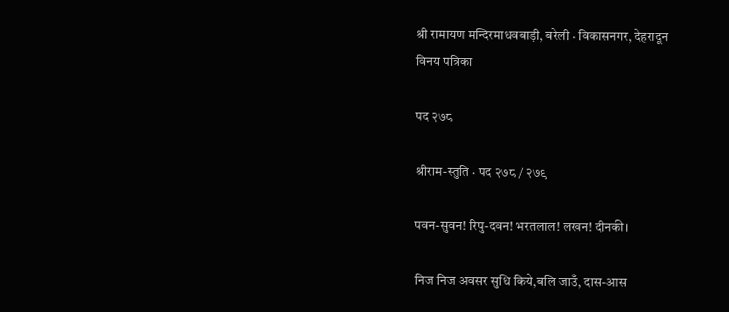श्री रामायण मन्दिरमाधवबाड़ी, बरेली · विकासनगर, देहरादून
विनय पत्रिका

पद २७८

श्रीराम-स्तुति · पद २७८ / २७९

पवन-सुवन! रिपु-दवन! भरतलाल! लखन! दीनकी।

निज निज अवसर सुधि किये,बलि जाउँ, दास-आस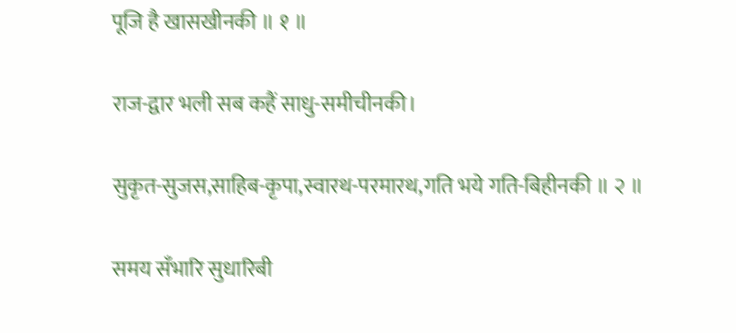पूजि है खासखीनकी ॥ १ ॥

राज-द्वार भली सब कहैं साधु-समीचीनकी।

सुकृत-सुजस,साहिब-कृपा,स्वारथ-परमारथ,गति भये गति-बिहीनकी ॥ २ ॥

समय सँभारि सुधारिबी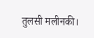तुलसी मलीनकी।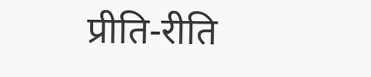प्रीति-रीति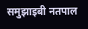समुझाइबी नतपाल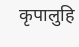कृपालुहि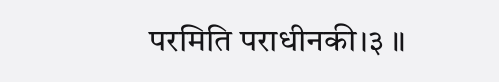परमिति पराधीनकी।३ ॥